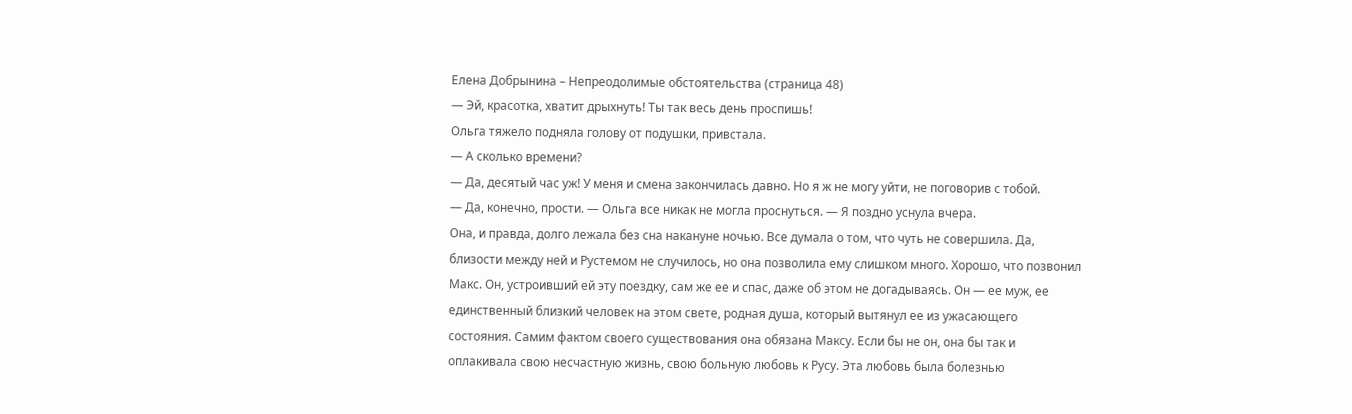Елена Добрынина – Непреодолимые обстоятельства (страница 48)
— Эй, красотка, хватит дрыхнуть! Ты так весь день проспишь!
Ольга тяжело подняла голову от подушки, привстала.
— А сколько времени?
— Да, десятый час уж! У меня и смена закончилась давно. Но я ж не могу уйти, не поговорив с тобой.
— Да, конечно, прости. — Ольга все никак не могла проснуться. — Я поздно уснула вчера.
Она, и правда, долго лежала без сна накануне ночью. Все думала о том, что чуть не совершила. Да, близости между ней и Рустемом не случилось, но она позволила ему слишком много. Хорошо, что позвонил Макс. Он, устроивший ей эту поездку, сам же ее и спас, даже об этом не догадываясь. Он — ее муж, ее единственный близкий человек на этом свете, родная душа, который вытянул ее из ужасающего состояния. Самим фактом своего существования она обязана Максу. Если бы не он, она бы так и оплакивала свою несчастную жизнь, свою больную любовь к Русу. Эта любовь была болезнью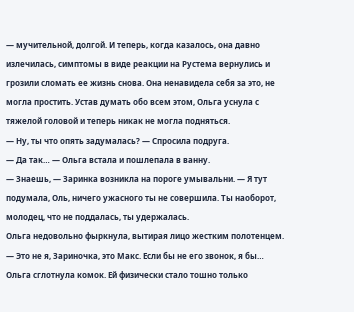— мучительной, долгой. И теперь, когда казалось, она давно излечилась, симптомы в виде реакции на Рустема вернулись и грозили сломать ее жизнь снова. Она ненавидела себя за это, не могла простить. Устав думать обо всем этом, Ольга уснула с тяжелой головой и теперь никак не могла подняться.
— Ну, ты что опять задумалась? — Спросила подруга.
— Да так… — Ольга встала и пошлепала в ванну.
— Знаешь, — Заринка возникла на пороге умывальни. — Я тут подумала, Оль, ничего ужасного ты не совершила. Ты наоборот, молодец, что не поддалась, ты удержалась.
Ольга недовольно фыркнула, вытирая лицо жестким полотенцем.
— Это не я, Зариночка, это Макс. Если бы не его звонок, я бы…
Ольга сглотнула комок. Ей физически стало тошно только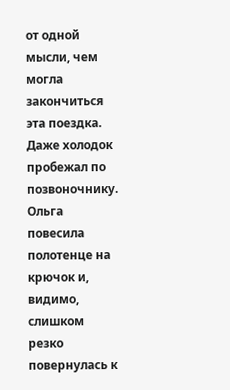от одной мысли, чем могла закончиться эта поездка. Даже холодок пробежал по позвоночнику. Ольга повесила полотенце на крючок и, видимо, слишком резко повернулась к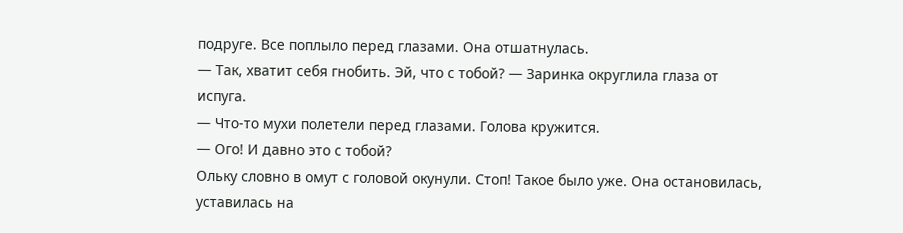подруге. Все поплыло перед глазами. Она отшатнулась.
— Так, хватит себя гнобить. Эй, что с тобой? — Заринка округлила глаза от испуга.
— Что-то мухи полетели перед глазами. Голова кружится.
— Ого! И давно это с тобой?
Ольку словно в омут с головой окунули. Стоп! Такое было уже. Она остановилась, уставилась на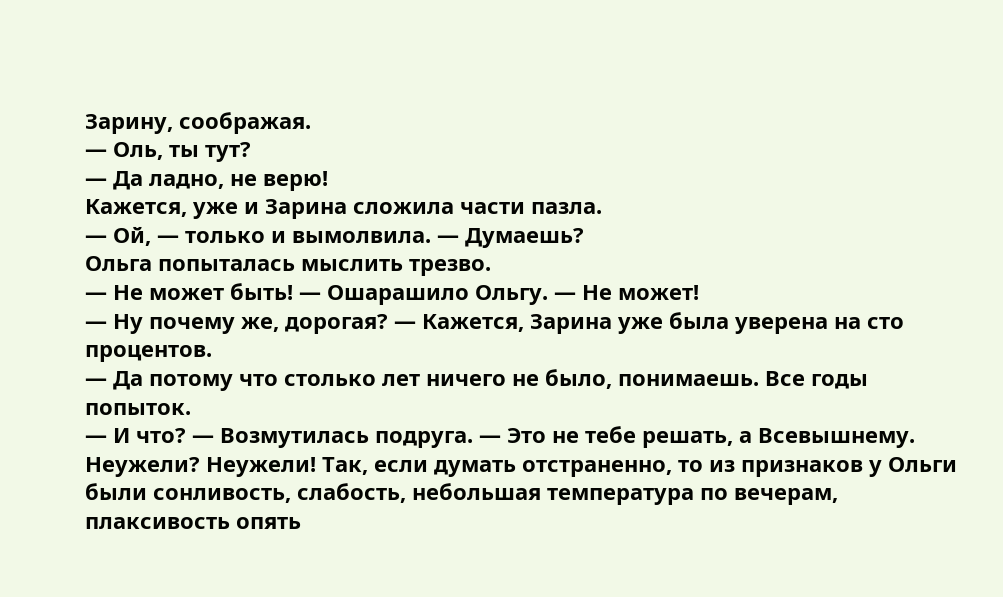Зарину, соображая.
— Оль, ты тут?
— Да ладно, не верю!
Кажется, уже и Зарина сложила части пазла.
— Ой, — только и вымолвила. — Думаешь?
Ольга попыталась мыслить трезво.
— Не может быть! — Ошарашило Ольгу. — Не может!
— Ну почему же, дорогая? — Кажется, Зарина уже была уверена на сто процентов.
— Да потому что столько лет ничего не было, понимаешь. Все годы попыток.
— И что? — Возмутилась подруга. — Это не тебе решать, а Всевышнему.
Неужели? Неужели! Так, если думать отстраненно, то из признаков у Ольги были сонливость, слабость, небольшая температура по вечерам, плаксивость опять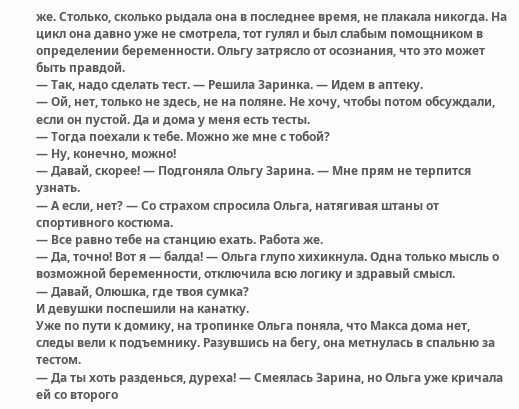же. Столько, сколько рыдала она в последнее время, не плакала никогда. На цикл она давно уже не смотрела, тот гулял и был слабым помощником в определении беременности. Ольгу затрясло от осознания, что это может быть правдой.
— Так, надо сделать тест. — Решила Заринка. — Идем в аптеку.
— Ой, нет, только не здесь, не на поляне. Не хочу, чтобы потом обсуждали, если он пустой. Да и дома у меня есть тесты.
— Тогда поехали к тебе. Можно же мне с тобой?
— Ну, конечно, можно!
— Давай, скорее! — Подгоняла Ольгу Зарина. — Мне прям не терпится узнать.
— А если, нет? — Со страхом спросила Ольга, натягивая штаны от спортивного костюма.
— Все равно тебе на станцию ехать. Работа же.
— Да, точно! Вот я — балда! — Ольга глупо хихикнула. Одна только мысль о возможной беременности, отключила всю логику и здравый смысл.
— Давай, Олюшка, где твоя сумка?
И девушки поспешили на канатку.
Уже по пути к домику, на тропинке Ольга поняла, что Макса дома нет, следы вели к подъемнику. Разувшись на бегу, она метнулась в спальню за тестом.
— Да ты хоть разденься, дуреха! — Смеялась Зарина, но Ольга уже кричала ей со второго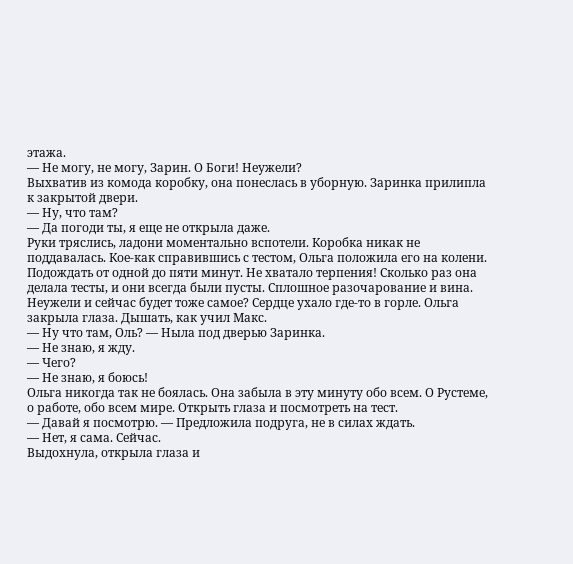этажа.
— Не могу, не могу, Зарин. О Боги! Неужели?
Выхватив из комода коробку, она понеслась в уборную. Заринка прилипла к закрытой двери.
— Ну, что там?
— Да погоди ты, я еще не открыла даже.
Руки тряслись, ладони моментально вспотели. Коробка никак не поддавалась. Кое-как справившись с тестом, Ольга положила его на колени. Подождать от одной до пяти минут. Не хватало терпения! Сколько раз она делала тесты, и они всегда были пусты. Сплошное разочарование и вина. Неужели и сейчас будет тоже самое? Сердце ухало где-то в горле. Ольга закрыла глаза. Дышать, как учил Макс.
— Ну что там, Оль? — Ныла под дверью Заринка.
— Не знаю, я жду.
— Чего?
— Не знаю, я боюсь!
Ольга никогда так не боялась. Она забыла в эту минуту обо всем. О Рустеме, о работе, обо всем мире. Открыть глаза и посмотреть на тест.
— Давай я посмотрю. — Предложила подруга, не в силах ждать.
— Нет, я сама. Сейчас.
Выдохнула, открыла глаза и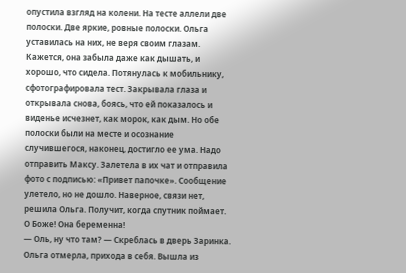опустила взгляд на колени. На тесте аллели две полоски. Две яркие, ровные полоски. Ольга уставилась на них, не веря своим глазам.
Кажется, она забыла даже как дышать, и хорошо, что сидела. Потянулась к мобильнику, сфотографировала тест. Закрывала глаза и открывала снова, боясь, что ей показалось и виденье исчезнет, как морок, как дым. Но обе полоски были на месте и осознание случившегося, наконец, достигло ее ума. Надо отправить Максу. Залетела в их чат и отправила фото с подписью: «Привет папочке». Сообщение улетело, но не дошло. Наверное, связи нет, решила Ольга. Получит, когда спутник поймает. О Боже! Она беременна!
— Оль, ну что там? — Скреблась в дверь Заринка.
Ольга отмерла, прихода в себя. Вышла из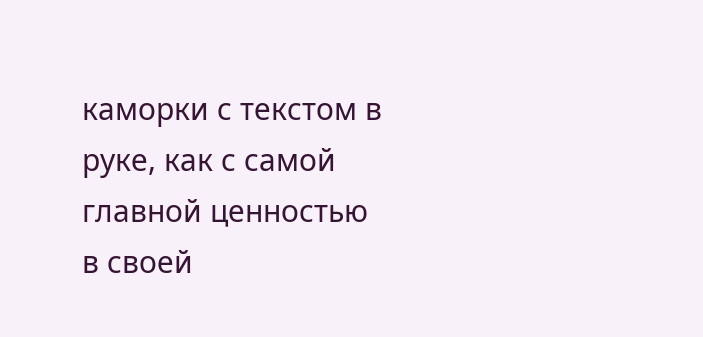каморки с текстом в руке, как с самой главной ценностью в своей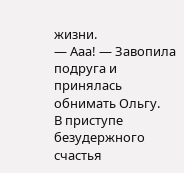жизни.
— Ааа! — Завопила подруга и принялась обнимать Ольгу.
В приступе безудержного счастья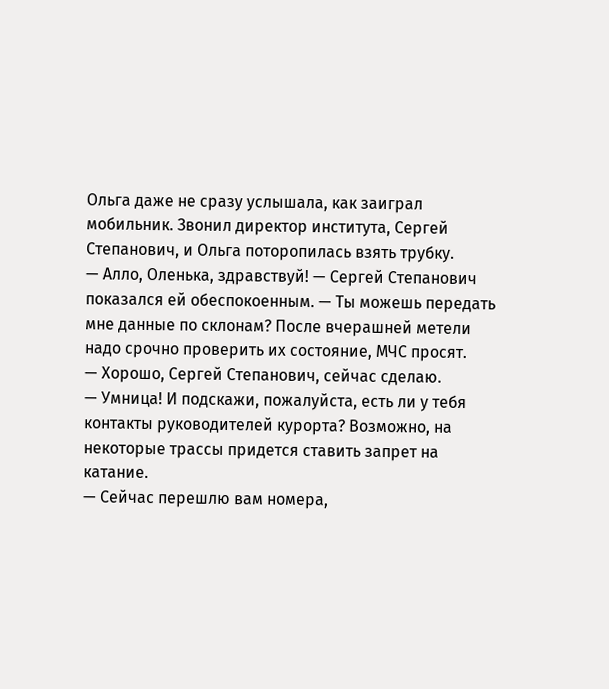Ольга даже не сразу услышала, как заиграл мобильник. Звонил директор института, Сергей Степанович, и Ольга поторопилась взять трубку.
— Алло, Оленька, здравствуй! — Сергей Степанович показался ей обеспокоенным. — Ты можешь передать мне данные по склонам? После вчерашней метели надо срочно проверить их состояние, МЧС просят.
— Хорошо, Сергей Степанович, сейчас сделаю.
— Умница! И подскажи, пожалуйста, есть ли у тебя контакты руководителей курорта? Возможно, на некоторые трассы придется ставить запрет на катание.
— Сейчас перешлю вам номера,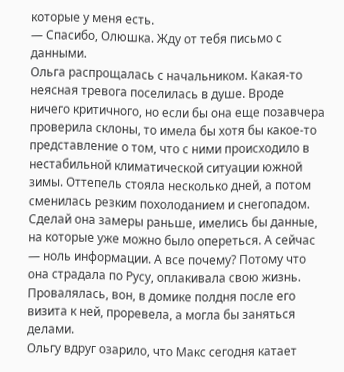которые у меня есть.
— Спасибо, Олюшка. Жду от тебя письмо с данными.
Ольга распрощалась с начальником. Какая-то неясная тревога поселилась в душе. Вроде ничего критичного, но если бы она еще позавчера проверила склоны, то имела бы хотя бы какое-то представление о том, что с ними происходило в нестабильной климатической ситуации южной зимы. Оттепель стояла несколько дней, а потом сменилась резким похолоданием и снегопадом. Сделай она замеры раньше, имелись бы данные, на которые уже можно было опереться. А сейчас — ноль информации. А все почему? Потому что она страдала по Русу, оплакивала свою жизнь. Провалялась, вон, в домике полдня после его визита к ней, проревела, а могла бы заняться делами.
Ольгу вдруг озарило, что Макс сегодня катает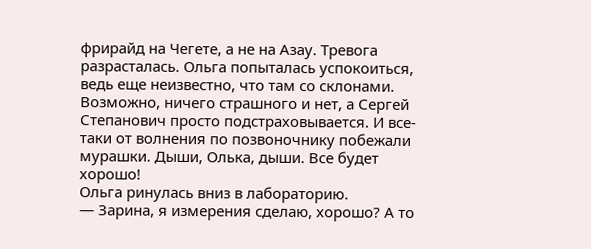фрирайд на Чегете, а не на Азау. Тревога разрасталась. Ольга попыталась успокоиться, ведь еще неизвестно, что там со склонами. Возможно, ничего страшного и нет, а Сергей Степанович просто подстраховывается. И все-таки от волнения по позвоночнику побежали мурашки. Дыши, Олька, дыши. Все будет хорошо!
Ольга ринулась вниз в лабораторию.
— Зарина, я измерения сделаю, хорошо? А то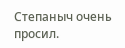Степаныч очень просил.